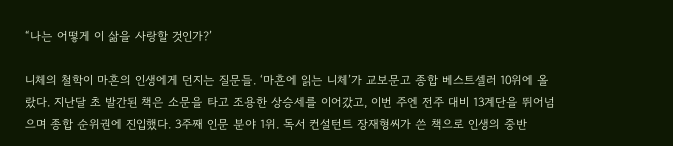“나는 어떻게 이 삶을 사랑할 것인가?’

니체의 철학이 마흔의 인생에게 던지는 질문들. ‘마흔에 읽는 니체’가 교보문고 종합 베스트셀러 10위에 올랐다. 지난달 초 발간된 책은 소문을 타고 조용한 상승세를 이어갔고, 이번 주엔 전주 대비 13계단을 뛰어넘으며 종합 순위권에 진입했다. 3주째 인문 분야 1위. 독서 컨설턴트 장재형씨가 쓴 책으로 인생의 중반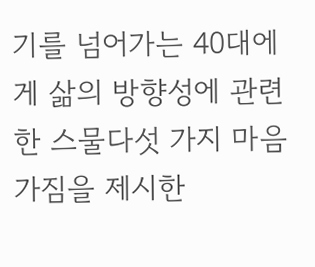기를 넘어가는 40대에게 삶의 방향성에 관련한 스물다섯 가지 마음가짐을 제시한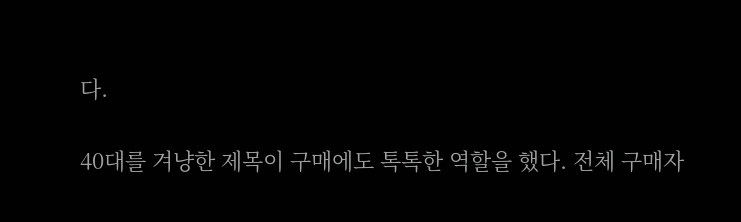다.

40대를 겨냥한 제목이 구매에도 톡톡한 역할을 했다. 전체 구매자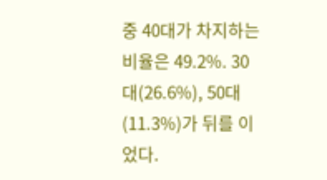중 40대가 차지하는 비율은 49.2%. 30대(26.6%), 50대(11.3%)가 뒤를 이었다.